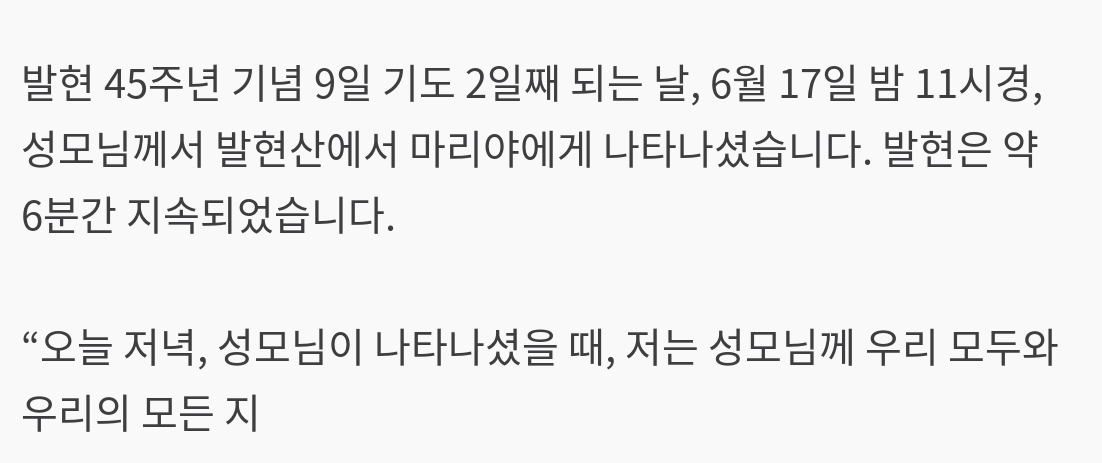발현 45주년 기념 9일 기도 2일째 되는 날, 6월 17일 밤 11시경, 성모님께서 발현산에서 마리야에게 나타나셨습니다. 발현은 약 6분간 지속되었습니다.

“오늘 저녁, 성모님이 나타나셨을 때, 저는 성모님께 우리 모두와 우리의 모든 지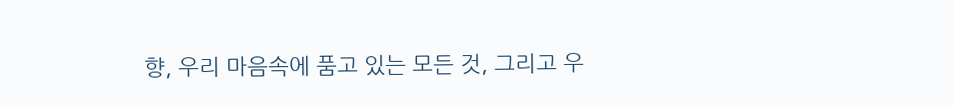향, 우리 마음속에 품고 있는 모든 것, 그리고 우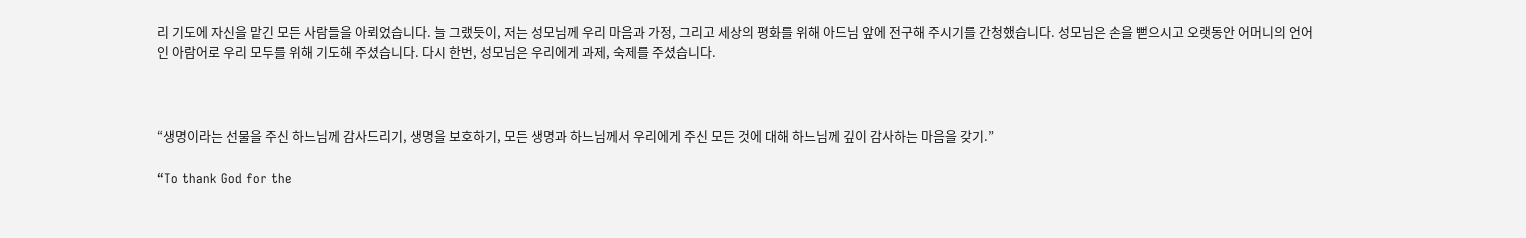리 기도에 자신을 맡긴 모든 사람들을 아뢰었습니다. 늘 그랬듯이, 저는 성모님께 우리 마음과 가정, 그리고 세상의 평화를 위해 아드님 앞에 전구해 주시기를 간청했습니다. 성모님은 손을 뻗으시고 오랫동안 어머니의 언어인 아람어로 우리 모두를 위해 기도해 주셨습니다. 다시 한번, 성모님은 우리에게 과제, 숙제를 주셨습니다.



“생명이라는 선물을 주신 하느님께 감사드리기, 생명을 보호하기, 모든 생명과 하느님께서 우리에게 주신 모든 것에 대해 하느님께 깊이 감사하는 마음을 갖기.”

“To thank God for the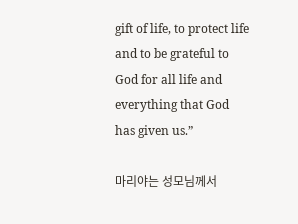gift of life, to protect life and to be grateful to God for all life and everything that God has given us.”

마리야는 성모님께서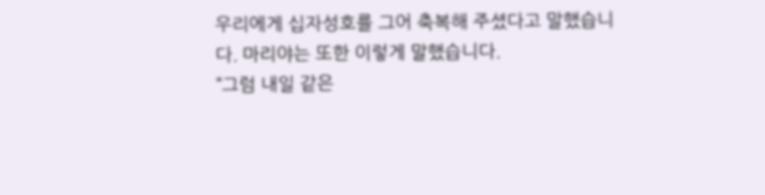우리에게 십자성호를 그어 축복해 주셨다고 말했습니다. 마리야는 또한 이렇게 말했습니다.
“그럼 내일 같은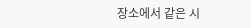장소에서 같은 시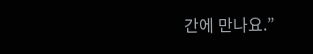간에 만나요.”